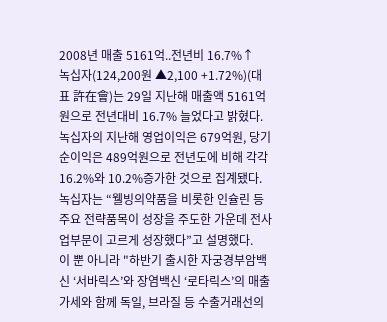2008년 매출 5161억..전년비 16.7%↑
녹십자(124,200원 ▲2,100 +1.72%)(대표 許在會)는 29일 지난해 매출액 5161억원으로 전년대비 16.7% 늘었다고 밝혔다.
녹십자의 지난해 영업이익은 679억원, 당기순이익은 489억원으로 전년도에 비해 각각 16.2%와 10.2%증가한 것으로 집계됐다.
녹십자는 “웰빙의약품을 비롯한 인슐린 등 주요 전략품목이 성장을 주도한 가운데 전사업부문이 고르게 성장했다”고 설명했다.
이 뿐 아니라 "하반기 출시한 자궁경부암백신 ‘서바릭스’와 장염백신 ‘로타릭스’의 매출 가세와 함께 독일, 브라질 등 수출거래선의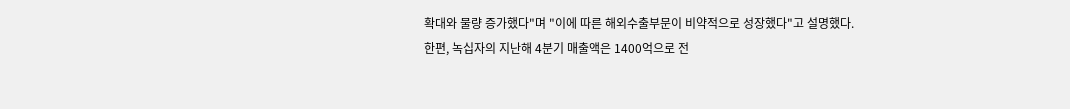확대와 물량 증가했다"며 "이에 따른 해외수출부문이 비약적으로 성장했다"고 설명했다.
한편, 녹십자의 지난해 4분기 매출액은 1400억으로 전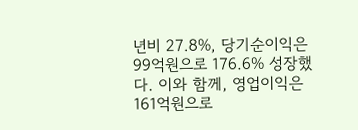년비 27.8%, 당기순이익은 99억원으로 176.6% 성장했다. 이와 함께, 영업이익은 161억원으로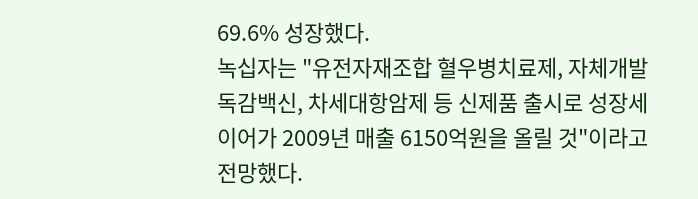69.6% 성장했다.
녹십자는 "유전자재조합 혈우병치료제, 자체개발 독감백신, 차세대항암제 등 신제품 출시로 성장세 이어가 2009년 매출 6150억원을 올릴 것"이라고 전망했다.